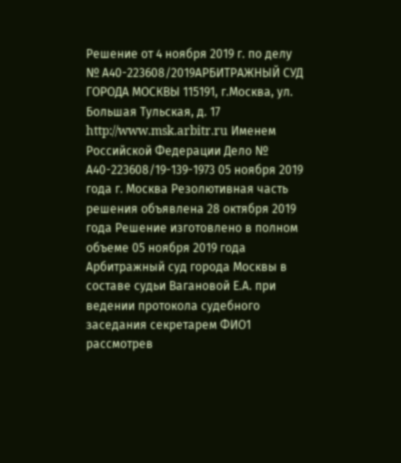Решение от 4 ноября 2019 г. по делу № А40-223608/2019АРБИТРАЖНЫЙ СУД ГОРОДА МОСКВЫ 115191, г.Москва, ул. Большая Тульская, д. 17 http://www.msk.arbitr.ru Именем Российской Федерации Дело № А40-223608/19-139-1973 05 ноября 2019 года г. Москва Резолютивная часть решения объявлена 28 октября 2019 года Решение изготовлено в полном объеме 05 ноября 2019 года Арбитражный суд города Москвы в составе судьи Вагановой Е.А. при ведении протокола судебного заседания секретарем ФИО1 рассмотрев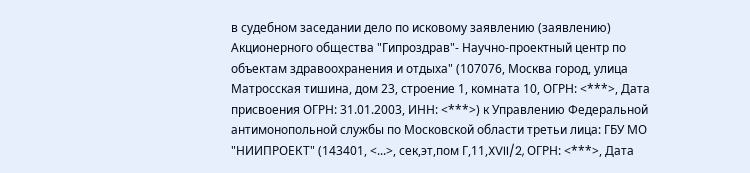в судебном заседании дело по исковому заявлению (заявлению) Акционерного общества "Гипроздрав"- Научно-проектный центр по объектам здравоохранения и отдыха" (107076, Москва город, улица Матросская тишина, дом 23, строение 1, комната 10, ОГРН: <***>, Дата присвоения ОГРН: 31.01.2003, ИНН: <***>) к Управлению Федеральной антимонопольной службы по Московской области третьи лица: ГБУ МО "НИИПРОЕКТ" (143401, <...>, сек,эт,пом Г,11,XVII/2, ОГРН: <***>, Дата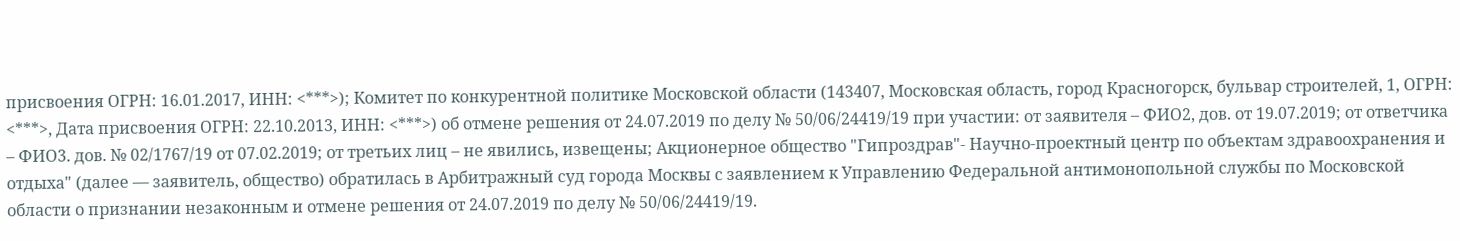присвоения ОГРН: 16.01.2017, ИНН: <***>); Комитет по конкурентной политике Московской области (143407, Московская область, город Красногорск, бульвар строителей, 1, ОГРН: <***>, Дата присвоения ОГРН: 22.10.2013, ИНН: <***>) об отмене решения от 24.07.2019 по делу № 50/06/24419/19 при участии: от заявителя – ФИО2, дов. от 19.07.2019; от ответчика – ФИО3. дов. № 02/1767/19 от 07.02.2019; от третьих лиц – не явились, извещены; Акционерное общество "Гипроздрав"- Научно-проектный центр по объектам здравоохранения и отдыха" (далее — заявитель, общество) обратилась в Арбитражный суд города Москвы с заявлением к Управлению Федеральной антимонопольной службы по Московской области о признании незаконным и отмене решения от 24.07.2019 по делу № 50/06/24419/19.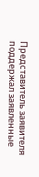Представитель заявителя поддержал заявленные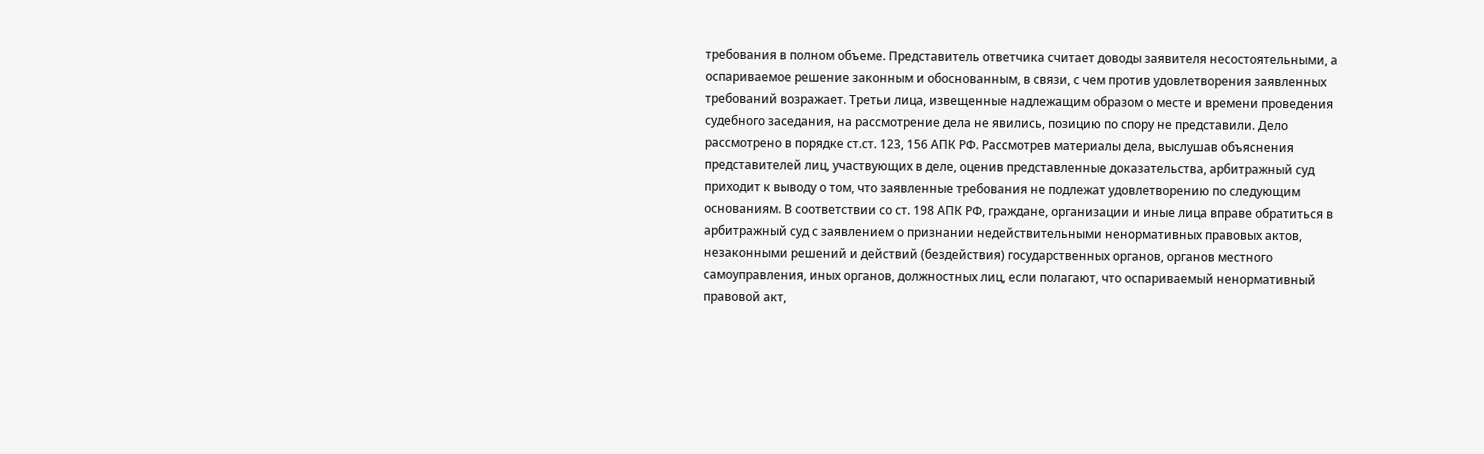требования в полном объеме. Представитель ответчика считает доводы заявителя несостоятельными, а оспариваемое решение законным и обоснованным, в связи, с чем против удовлетворения заявленных требований возражает. Третьи лица, извещенные надлежащим образом о месте и времени проведения судебного заседания, на рассмотрение дела не явились, позицию по спору не представили. Дело рассмотрено в порядке ст.ст. 123, 156 АПК РФ. Рассмотрев материалы дела, выслушав объяснения представителей лиц, участвующих в деле, оценив представленные доказательства, арбитражный суд приходит к выводу о том, что заявленные требования не подлежат удовлетворению по следующим основаниям. В соответствии со ст. 198 АПК РФ, граждане, организации и иные лица вправе обратиться в арбитражный суд с заявлением о признании недействительными ненормативных правовых актов, незаконными решений и действий (бездействия) государственных органов, органов местного самоуправления, иных органов, должностных лиц, если полагают, что оспариваемый ненормативный правовой акт,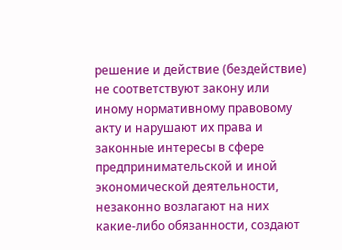решение и действие (бездействие) не соответствуют закону или иному нормативному правовому акту и нарушают их права и законные интересы в сфере предпринимательской и иной экономической деятельности, незаконно возлагают на них какие-либо обязанности, создают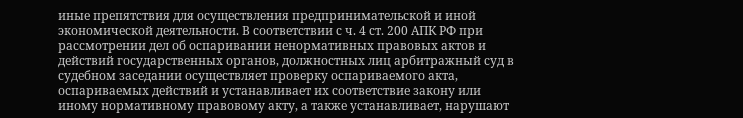иные препятствия для осуществления предпринимательской и иной экономической деятельности. В соответствии с ч. 4 ст. 200 АПК РФ при рассмотрении дел об оспаривании ненормативных правовых актов и действий государственных органов, должностных лиц арбитражный суд в судебном заседании осуществляет проверку оспариваемого акта, оспариваемых действий и устанавливает их соответствие закону или иному нормативному правовому акту, а также устанавливает, нарушают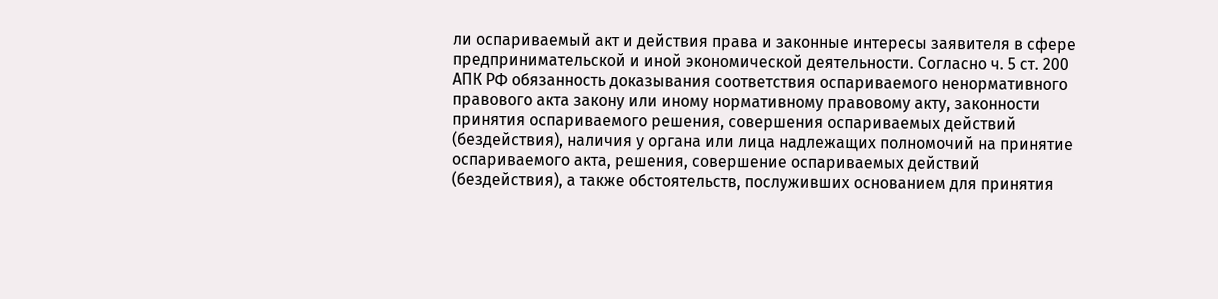ли оспариваемый акт и действия права и законные интересы заявителя в сфере предпринимательской и иной экономической деятельности. Согласно ч. 5 ст. 200 АПК РФ обязанность доказывания соответствия оспариваемого ненормативного правового акта закону или иному нормативному правовому акту, законности принятия оспариваемого решения, совершения оспариваемых действий (бездействия), наличия у органа или лица надлежащих полномочий на принятие оспариваемого акта, решения, совершение оспариваемых действий (бездействия), а также обстоятельств, послуживших основанием для принятия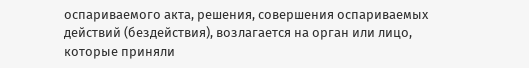оспариваемого акта, решения, совершения оспариваемых действий (бездействия), возлагается на орган или лицо, которые приняли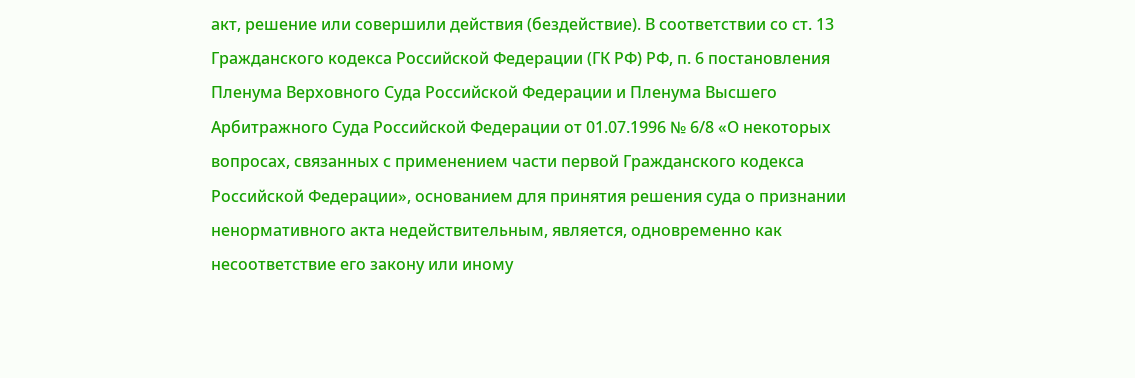акт, решение или совершили действия (бездействие). В соответствии со ст. 13 Гражданского кодекса Российской Федерации (ГК РФ) РФ, п. 6 постановления Пленума Верховного Суда Российской Федерации и Пленума Высшего Арбитражного Суда Российской Федерации от 01.07.1996 № 6/8 «О некоторых вопросах, связанных с применением части первой Гражданского кодекса Российской Федерации», основанием для принятия решения суда о признании ненормативного акта недействительным, является, одновременно как несоответствие его закону или иному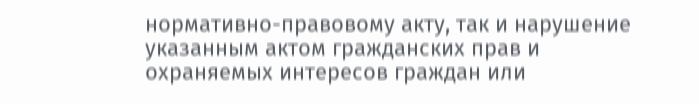нормативно-правовому акту, так и нарушение указанным актом гражданских прав и охраняемых интересов граждан или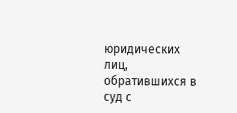юридических лиц, обратившихся в суд с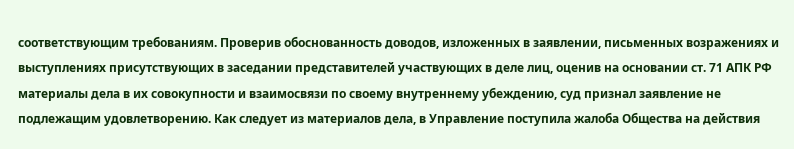соответствующим требованиям. Проверив обоснованность доводов, изложенных в заявлении, письменных возражениях и выступлениях присутствующих в заседании представителей участвующих в деле лиц, оценив на основании ст. 71 АПК РФ материалы дела в их совокупности и взаимосвязи по своему внутреннему убеждению, суд признал заявление не подлежащим удовлетворению. Как следует из материалов дела, в Управление поступила жалоба Общества на действия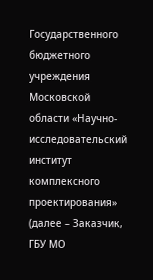Государственного бюджетного учреждения Московской области «Научно-исследовательский институт комплексного проектирования» (далее – Заказчик, ГБУ МО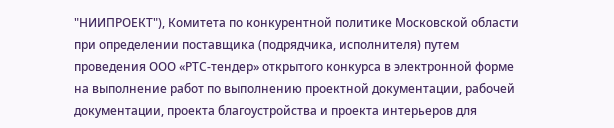"НИИПРОЕКТ"), Комитета по конкурентной политике Московской области при определении поставщика (подрядчика, исполнителя) путем проведения ООО «РТС-тендер» открытого конкурса в электронной форме на выполнение работ по выполнению проектной документации, рабочей документации, проекта благоустройства и проекта интерьеров для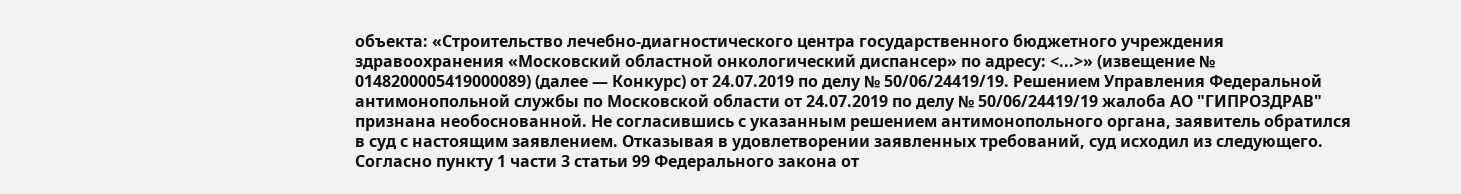объекта: «Строительство лечебно-диагностического центра государственного бюджетного учреждения здравоохранения «Московский областной онкологический диспансер» по адресу: <...>» (извещение № 0148200005419000089) (далее — Конкурс) от 24.07.2019 по делу № 50/06/24419/19. Решением Управления Федеральной антимонопольной службы по Московской области от 24.07.2019 по делу № 50/06/24419/19 жалоба АО "ГИПРОЗДРАВ" признана необоснованной. Не согласившись с указанным решением антимонопольного органа, заявитель обратился в суд с настоящим заявлением. Отказывая в удовлетворении заявленных требований, суд исходил из следующего. Согласно пункту 1 части 3 статьи 99 Федерального закона от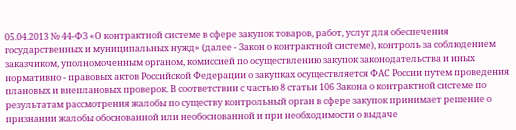05.04.2013 № 44-ФЗ «О контрактной системе в сфере закупок товаров, работ, услуг для обеспечения государственных и муниципальных нужд» (далее - Закон о контрактной системе), контроль за соблюдением заказчиком, уполномоченным органом, комиссией по осуществлению закупок законодательства и иных нормативно - правовых актов Российской Федерации о закупках осуществляется ФАС России путем проведения плановых и внеплановых проверок. В соответствии с частью 8 статьи 106 Закона о контрактной системе по результатам рассмотрения жалобы по существу контрольный орган в сфере закупок принимает решение о признании жалобы обоснованной или необоснованной и при необходимости о выдаче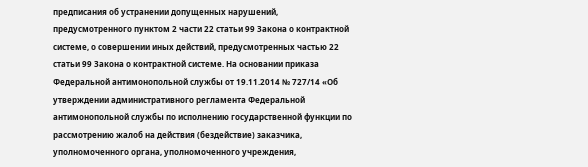предписания об устранении допущенных нарушений, предусмотренного пунктом 2 части 22 статьи 99 Закона о контрактной системе, о совершении иных действий, предусмотренных частью 22 статьи 99 Закона о контрактной системе. На основании приказа Федеральной антимонопольной службы от 19.11.2014 № 727/14 «Об утверждении административного регламента Федеральной антимонопольной службы по исполнению государственной функции по рассмотрению жалоб на действия (бездействие) заказчика, уполномоченного органа, уполномоченного учреждения,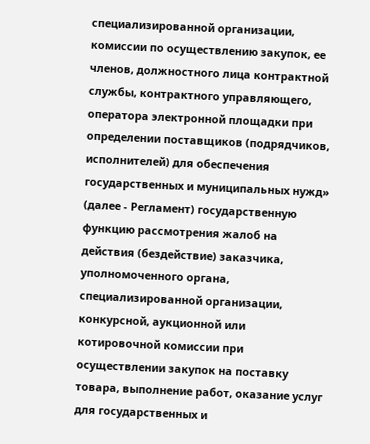специализированной организации, комиссии по осуществлению закупок, ее членов, должностного лица контрактной службы, контрактного управляющего, оператора электронной площадки при определении поставщиков (подрядчиков, исполнителей) для обеспечения государственных и муниципальных нужд» (далее - Регламент) государственную функцию рассмотрения жалоб на действия (бездействие) заказчика, уполномоченного органа, специализированной организации, конкурсной, аукционной или котировочной комиссии при осуществлении закупок на поставку товара, выполнение работ, оказание услуг для государственных и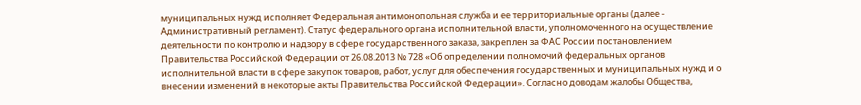муниципальных нужд исполняет Федеральная антимонопольная служба и ее территориальные органы (далее - Административный регламент). Статус федерального органа исполнительной власти, уполномоченного на осуществление деятельности по контролю и надзору в сфере государственного заказа, закреплен за ФАС России постановлением Правительства Российской Федерации от 26.08.2013 № 728 «Об определении полномочий федеральных органов исполнительной власти в сфере закупок товаров, работ, услуг для обеспечения государственных и муниципальных нужд и о внесении изменений в некоторые акты Правительства Российской Федерации». Согласно доводам жалобы Общества,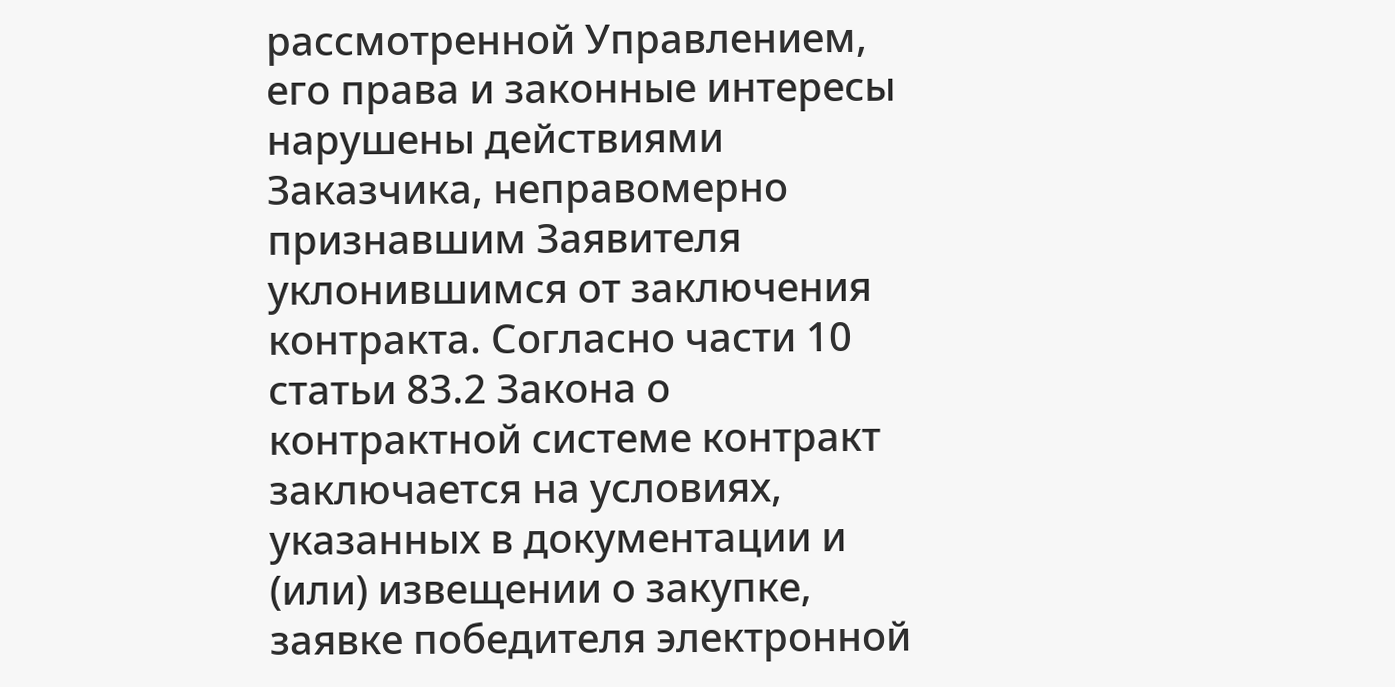рассмотренной Управлением, его права и законные интересы нарушены действиями Заказчика, неправомерно признавшим Заявителя уклонившимся от заключения контракта. Согласно части 10 статьи 83.2 Закона о контрактной системе контракт заключается на условиях, указанных в документации и (или) извещении о закупке, заявке победителя электронной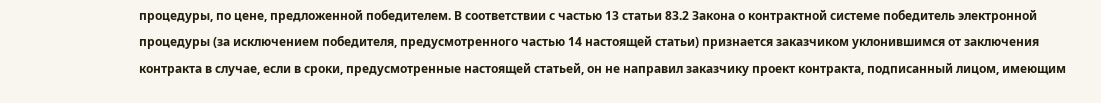процедуры, по цене, предложенной победителем. В соответствии с частью 13 статьи 83.2 Закона о контрактной системе победитель электронной процедуры (за исключением победителя, предусмотренного частью 14 настоящей статьи) признается заказчиком уклонившимся от заключения контракта в случае, если в сроки, предусмотренные настоящей статьей, он не направил заказчику проект контракта, подписанный лицом, имеющим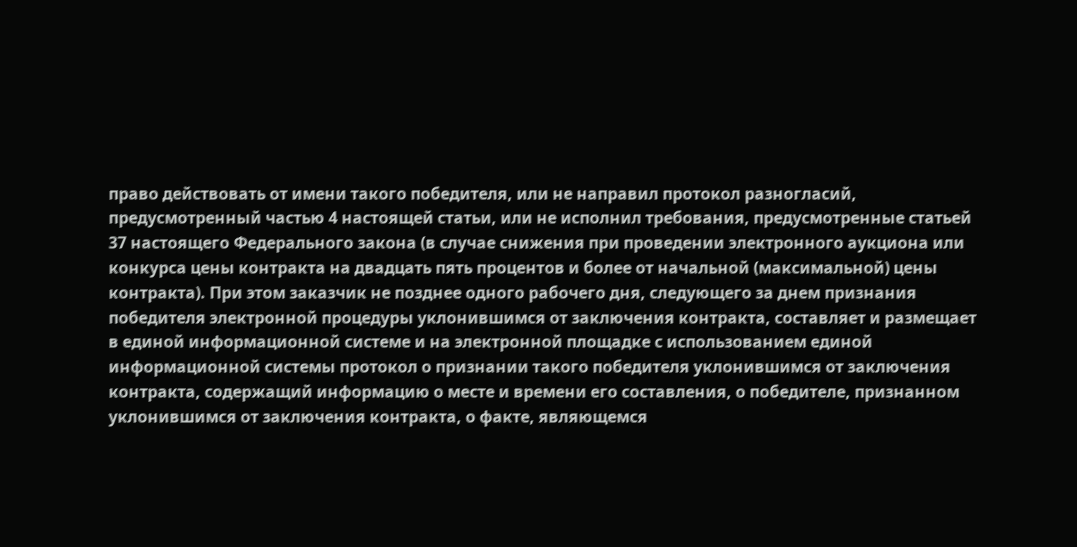право действовать от имени такого победителя, или не направил протокол разногласий, предусмотренный частью 4 настоящей статьи, или не исполнил требования, предусмотренные статьей 37 настоящего Федерального закона (в случае снижения при проведении электронного аукциона или конкурса цены контракта на двадцать пять процентов и более от начальной (максимальной) цены контракта). При этом заказчик не позднее одного рабочего дня, следующего за днем признания победителя электронной процедуры уклонившимся от заключения контракта, составляет и размещает в единой информационной системе и на электронной площадке с использованием единой информационной системы протокол о признании такого победителя уклонившимся от заключения контракта, содержащий информацию о месте и времени его составления, о победителе, признанном уклонившимся от заключения контракта, о факте, являющемся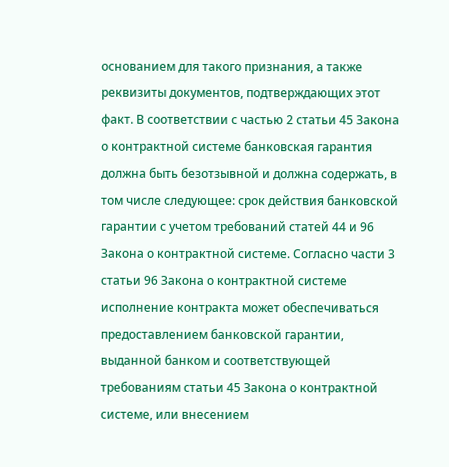основанием для такого признания, а также реквизиты документов, подтверждающих этот факт. В соответствии с частью 2 статьи 45 Закона о контрактной системе банковская гарантия должна быть безотзывной и должна содержать, в том числе следующее: срок действия банковской гарантии с учетом требований статей 44 и 96 Закона о контрактной системе. Согласно части 3 статьи 96 Закона о контрактной системе исполнение контракта может обеспечиваться предоставлением банковской гарантии, выданной банком и соответствующей требованиям статьи 45 Закона о контрактной системе, или внесением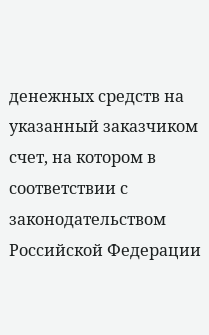денежных средств на указанный заказчиком счет, на котором в соответствии с законодательством Российской Федерации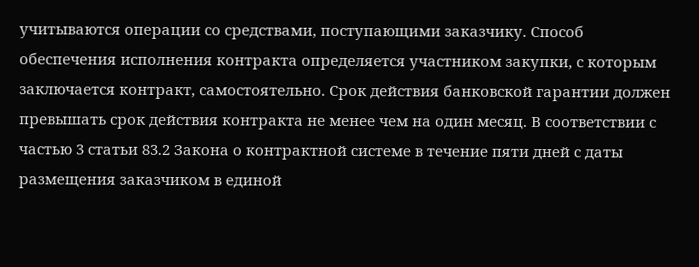учитываются операции со средствами, поступающими заказчику. Способ обеспечения исполнения контракта определяется участником закупки, с которым заключается контракт, самостоятельно. Срок действия банковской гарантии должен превышать срок действия контракта не менее чем на один месяц. В соответствии с частью 3 статьи 83.2 Закона о контрактной системе в течение пяти дней с даты размещения заказчиком в единой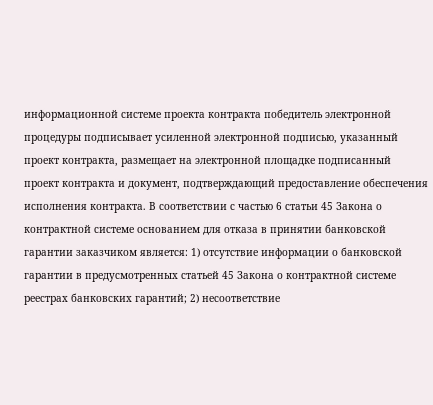информационной системе проекта контракта победитель электронной процедуры подписывает усиленной электронной подписью, указанный проект контракта, размещает на электронной площадке подписанный проект контракта и документ, подтверждающий предоставление обеспечения исполнения контракта. В соответствии с частью 6 статьи 45 Закона о контрактной системе основанием для отказа в принятии банковской гарантии заказчиком является: 1) отсутствие информации о банковской гарантии в предусмотренных статьей 45 Закона о контрактной системе реестрах банковских гарантий; 2) несоответствие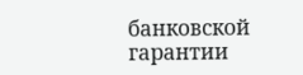банковской гарантии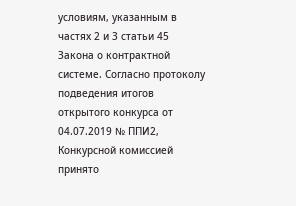условиям, указанным в частях 2 и 3 статьи 45 Закона о контрактной системе. Согласно протоколу подведения итогов открытого конкурса от 04.07.2019 № ППИ2, Конкурсной комиссией принято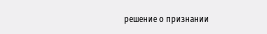решение о признании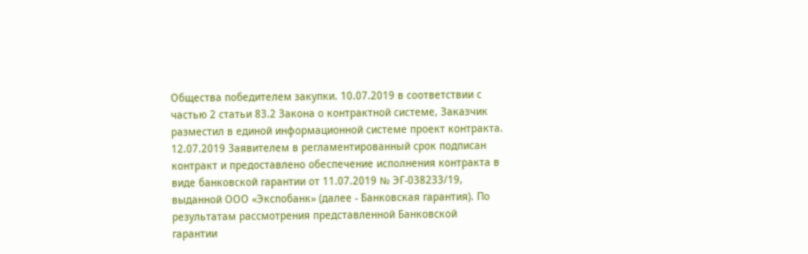Общества победителем закупки. 10.07.2019 в соответствии с частью 2 статьи 83.2 Закона о контрактной системе, Заказчик разместил в единой информационной системе проект контракта. 12.07.2019 Заявителем в регламентированный срок подписан контракт и предоставлено обеспечение исполнения контракта в виде банковской гарантии от 11.07.2019 № ЭГ-038233/19, выданной ООО «Экспобанк» (далее - Банковская гарантия). По результатам рассмотрения представленной Банковской гарантии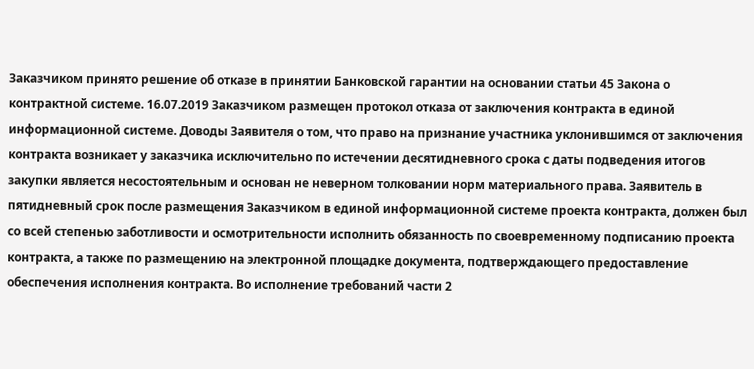Заказчиком принято решение об отказе в принятии Банковской гарантии на основании статьи 45 Закона о контрактной системе. 16.07.2019 Заказчиком размещен протокол отказа от заключения контракта в единой информационной системе. Доводы Заявителя о том, что право на признание участника уклонившимся от заключения контракта возникает у заказчика исключительно по истечении десятидневного срока с даты подведения итогов закупки является несостоятельным и основан не неверном толковании норм материального права. Заявитель в пятидневный срок после размещения Заказчиком в единой информационной системе проекта контракта, должен был со всей степенью заботливости и осмотрительности исполнить обязанность по своевременному подписанию проекта контракта, а также по размещению на электронной площадке документа, подтверждающего предоставление обеспечения исполнения контракта. Во исполнение требований части 2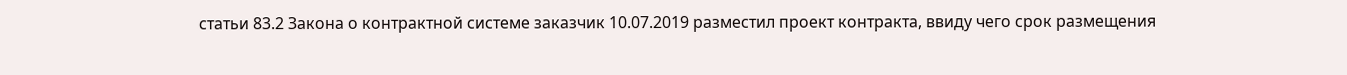статьи 83.2 Закона о контрактной системе заказчик 10.07.2019 разместил проект контракта, ввиду чего срок размещения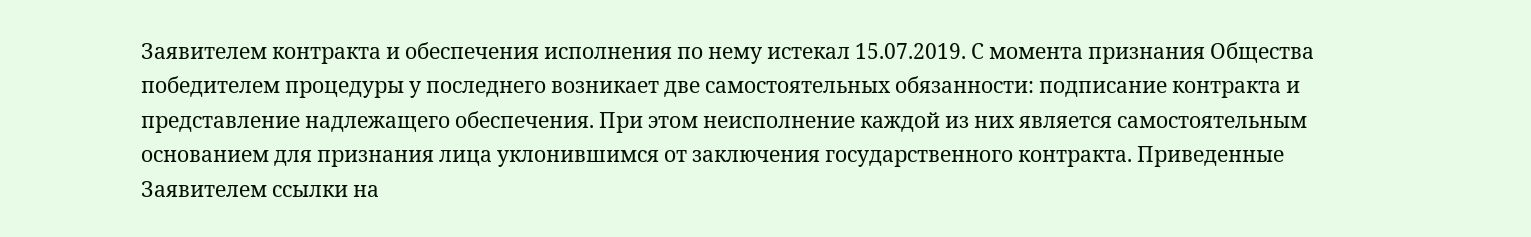Заявителем контракта и обеспечения исполнения по нему истекал 15.07.2019. С момента признания Общества победителем процедуры у последнего возникает две самостоятельных обязанности: подписание контракта и представление надлежащего обеспечения. При этом неисполнение каждой из них является самостоятельным основанием для признания лица уклонившимся от заключения государственного контракта. Приведенные Заявителем ссылки на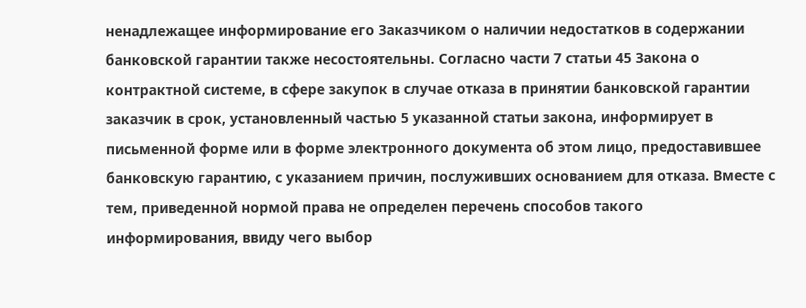ненадлежащее информирование его Заказчиком о наличии недостатков в содержании банковской гарантии также несостоятельны. Согласно части 7 статьи 45 Закона о контрактной системе, в сфере закупок в случае отказа в принятии банковской гарантии заказчик в срок, установленный частью 5 указанной статьи закона, информирует в письменной форме или в форме электронного документа об этом лицо, предоставившее банковскую гарантию, с указанием причин, послуживших основанием для отказа. Вместе с тем, приведенной нормой права не определен перечень способов такого информирования, ввиду чего выбор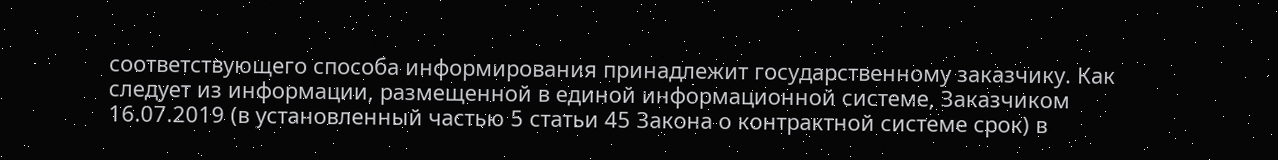соответствующего способа информирования принадлежит государственному заказчику. Как следует из информации, размещенной в единой информационной системе, Заказчиком 16.07.2019 (в установленный частью 5 статьи 45 Закона о контрактной системе срок) в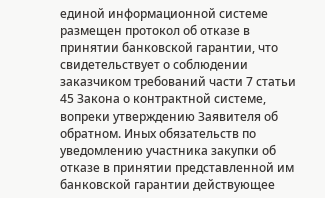единой информационной системе размещен протокол об отказе в принятии банковской гарантии, что свидетельствует о соблюдении заказчиком требований части 7 статьи 45 Закона о контрактной системе, вопреки утверждению Заявителя об обратном. Иных обязательств по уведомлению участника закупки об отказе в принятии представленной им банковской гарантии действующее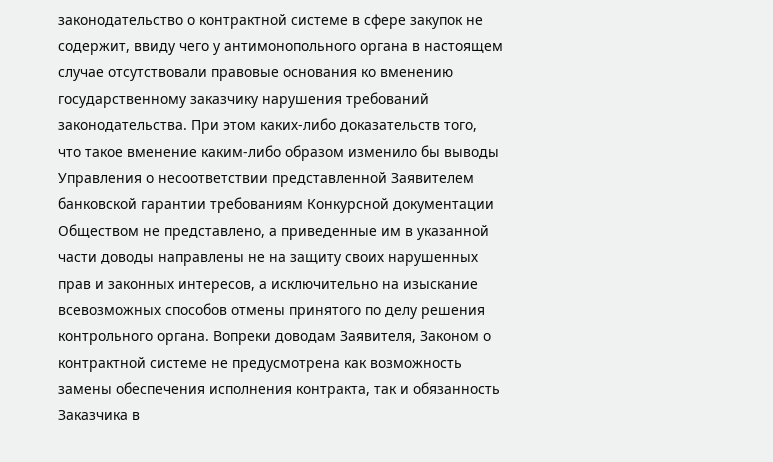законодательство о контрактной системе в сфере закупок не содержит, ввиду чего у антимонопольного органа в настоящем случае отсутствовали правовые основания ко вменению государственному заказчику нарушения требований законодательства. При этом каких-либо доказательств того, что такое вменение каким-либо образом изменило бы выводы Управления о несоответствии представленной Заявителем банковской гарантии требованиям Конкурсной документации Обществом не представлено, а приведенные им в указанной части доводы направлены не на защиту своих нарушенных прав и законных интересов, а исключительно на изыскание всевозможных способов отмены принятого по делу решения контрольного органа. Вопреки доводам Заявителя, Законом о контрактной системе не предусмотрена как возможность замены обеспечения исполнения контракта, так и обязанность Заказчика в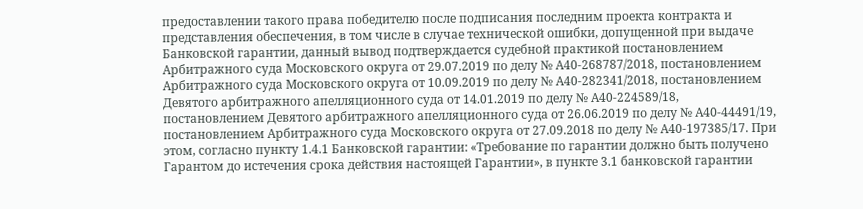предоставлении такого права победителю после подписания последним проекта контракта и представления обеспечения, в том числе в случае технической ошибки, допущенной при выдаче Банковской гарантии, данный вывод подтверждается судебной практикой постановлением Арбитражного суда Московского округа от 29.07.2019 по делу № А40-268787/2018, постановлением Арбитражного суда Московского округа от 10.09.2019 по делу № А40-282341/2018, постановлением Девятого арбитражного апелляционного суда от 14.01.2019 по делу № А40-224589/18, постановлением Девятого арбитражного апелляционного суда от 26.06.2019 по делу № А40-44491/19, постановлением Арбитражного суда Московского округа от 27.09.2018 по делу № А40-197385/17. При этом, согласно пункту 1.4.1 Банковской гарантии: «Требование по гарантии должно быть получено Гарантом до истечения срока действия настоящей Гарантии», в пункте 3.1 банковской гарантии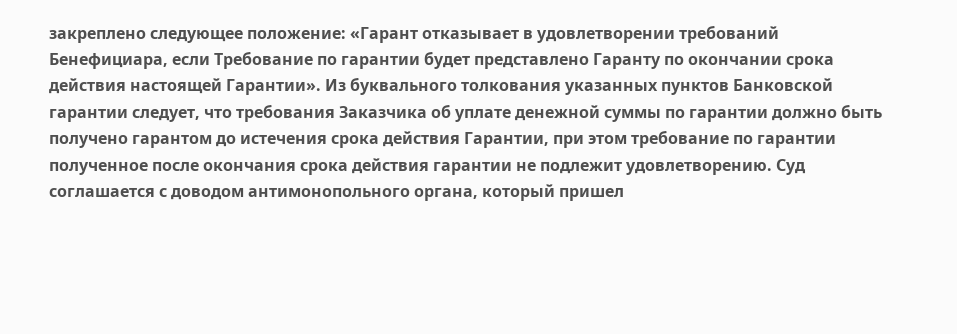закреплено следующее положение: «Гарант отказывает в удовлетворении требований Бенефициара, если Требование по гарантии будет представлено Гаранту по окончании срока действия настоящей Гарантии». Из буквального толкования указанных пунктов Банковской гарантии следует, что требования Заказчика об уплате денежной суммы по гарантии должно быть получено гарантом до истечения срока действия Гарантии, при этом требование по гарантии полученное после окончания срока действия гарантии не подлежит удовлетворению. Суд соглашается с доводом антимонопольного органа, который пришел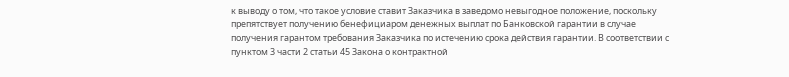к выводу о том, что такое условие ставит Заказчика в заведомо невыгодное положение, поскольку препятствует получению бенефициаром денежных выплат по Банковской гарантии в случае получения гарантом требования Заказчика по истечению срока действия гарантии. В соответствии с пунктом 3 части 2 статьи 45 Закона о контрактной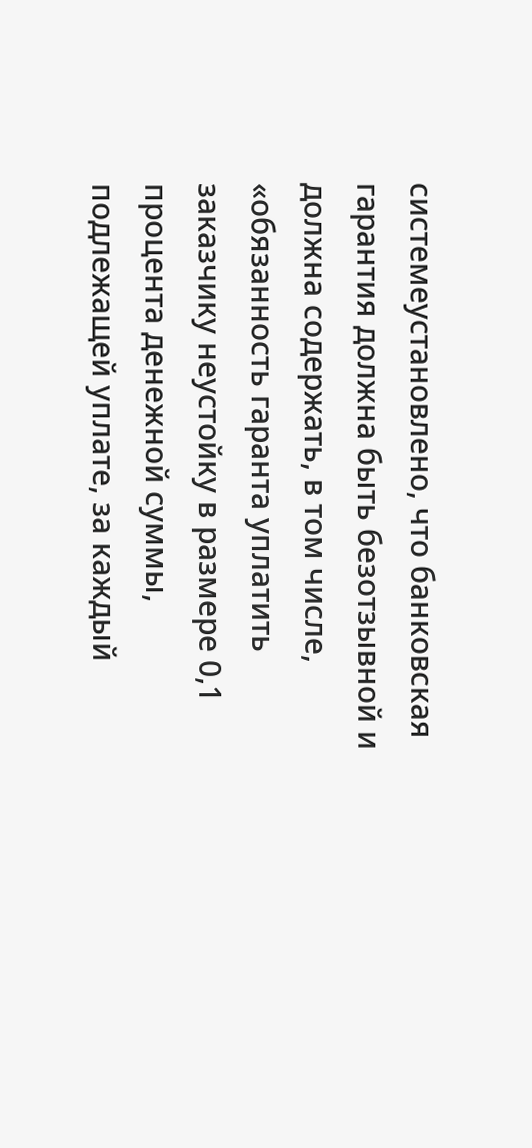системеустановлено, что банковская гарантия должна быть безотзывной и должна содержать, в том числе, «обязанность гаранта уплатить заказчику неустойку в размере 0,1 процента денежной суммы, подлежащей уплате, за каждый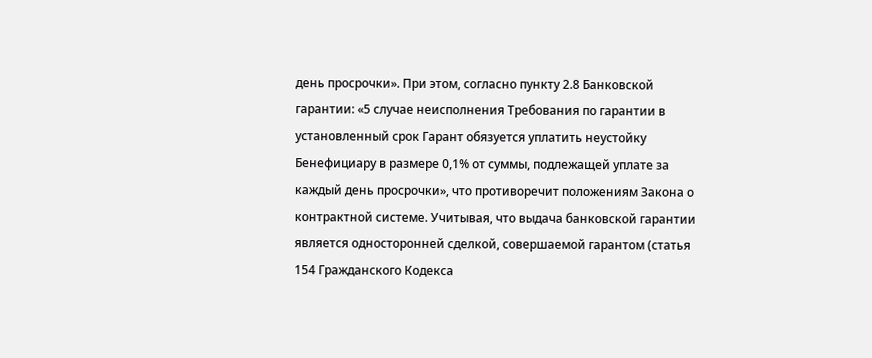день просрочки». При этом, согласно пункту 2.8 Банковской гарантии: «5 случае неисполнения Требования по гарантии в установленный срок Гарант обязуется уплатить неустойку Бенефициару в размере 0,1% от суммы, подлежащей уплате за каждый день просрочки», что противоречит положениям Закона о контрактной системе. Учитывая, что выдача банковской гарантии является односторонней сделкой, совершаемой гарантом (статья 154 Гражданского Кодекса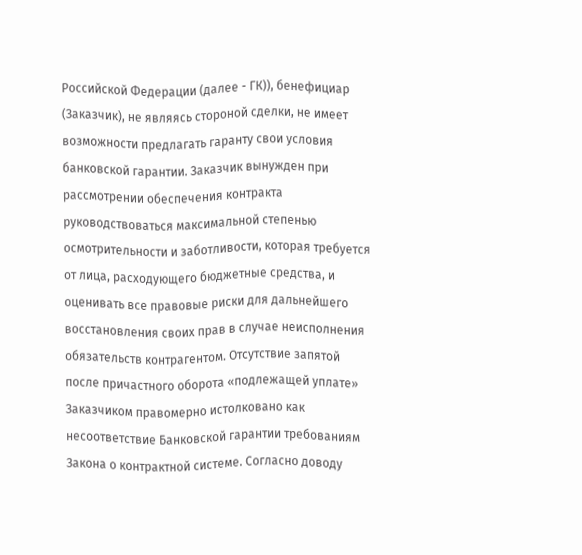Российской Федерации (далее - ГК)), бенефициар (Заказчик), не являясь стороной сделки, не имеет возможности предлагать гаранту свои условия банковской гарантии. Заказчик вынужден при рассмотрении обеспечения контракта руководствоваться максимальной степенью осмотрительности и заботливости, которая требуется от лица, расходующего бюджетные средства, и оценивать все правовые риски для дальнейшего восстановления своих прав в случае неисполнения обязательств контрагентом. Отсутствие запятой после причастного оборота «подлежащей уплате» Заказчиком правомерно истолковано как несоответствие Банковской гарантии требованиям Закона о контрактной системе. Согласно доводу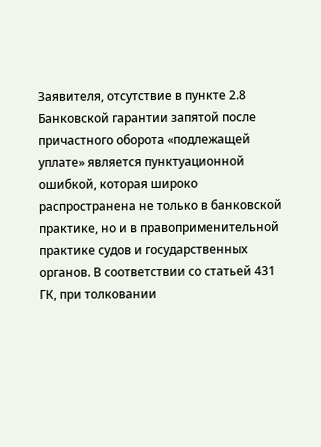Заявителя, отсутствие в пункте 2.8 Банковской гарантии запятой после причастного оборота «подлежащей уплате» является пунктуационной ошибкой, которая широко распространена не только в банковской практике, но и в правоприменительной практике судов и государственных органов. В соответствии со статьей 431 ГК, при толковании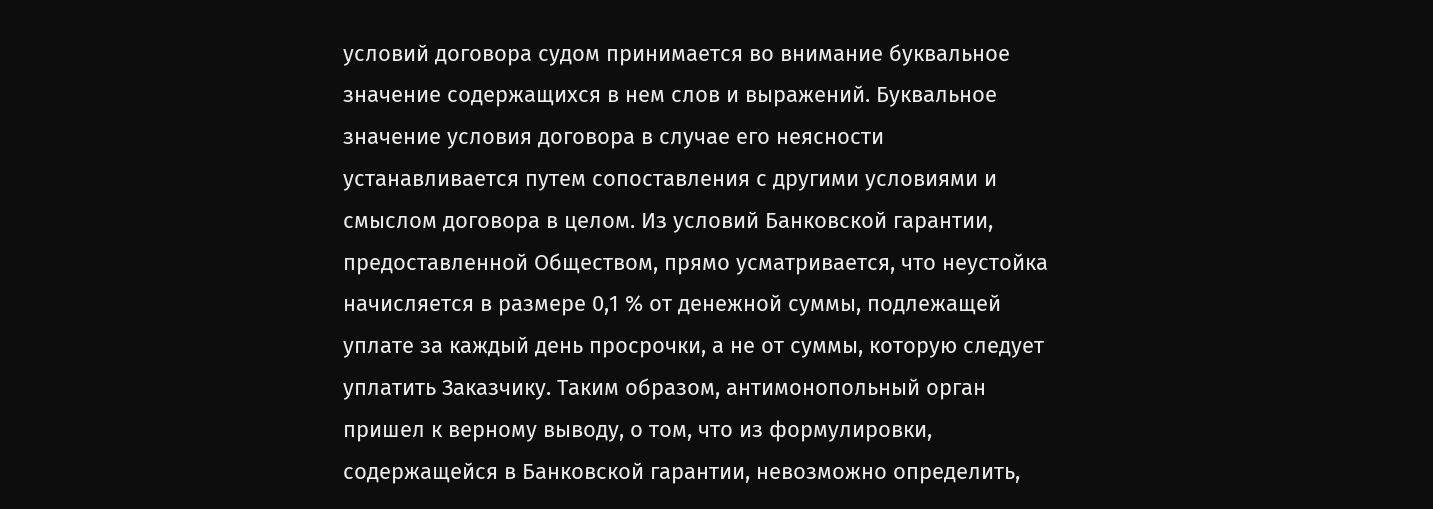условий договора судом принимается во внимание буквальное значение содержащихся в нем слов и выражений. Буквальное значение условия договора в случае его неясности устанавливается путем сопоставления с другими условиями и смыслом договора в целом. Из условий Банковской гарантии, предоставленной Обществом, прямо усматривается, что неустойка начисляется в размере 0,1 % от денежной суммы, подлежащей уплате за каждый день просрочки, а не от суммы, которую следует уплатить Заказчику. Таким образом, антимонопольный орган пришел к верному выводу, о том, что из формулировки, содержащейся в Банковской гарантии, невозможно определить,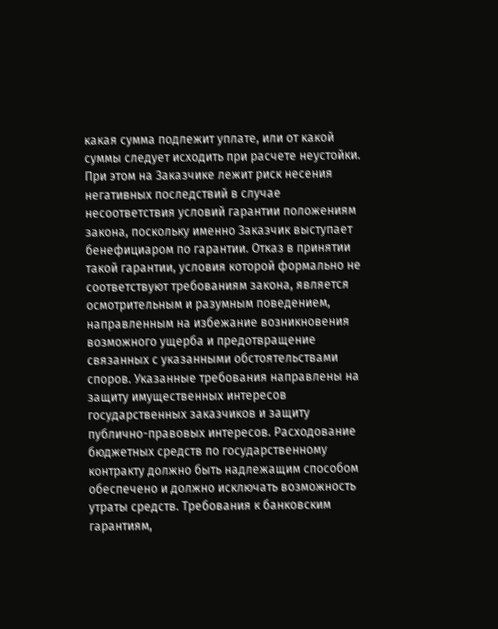какая сумма подлежит уплате, или от какой суммы следует исходить при расчете неустойки. При этом на Заказчике лежит риск несения негативных последствий в случае несоответствия условий гарантии положениям закона, поскольку именно Заказчик выступает бенефициаром по гарантии. Отказ в принятии такой гарантии, условия которой формально не соответствуют требованиям закона, является осмотрительным и разумным поведением, направленным на избежание возникновения возможного ущерба и предотвращение связанных с указанными обстоятельствами споров. Указанные требования направлены на защиту имущественных интересов государственных заказчиков и защиту публично-правовых интересов. Расходование бюджетных средств по государственному контракту должно быть надлежащим способом обеспечено и должно исключать возможность утраты средств. Требования к банковским гарантиям,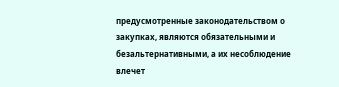предусмотренные законодательством о закупках, являются обязательными и безальтернативными, а их несоблюдение влечет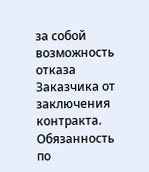за собой возможность отказа Заказчика от заключения контракта. Обязанность по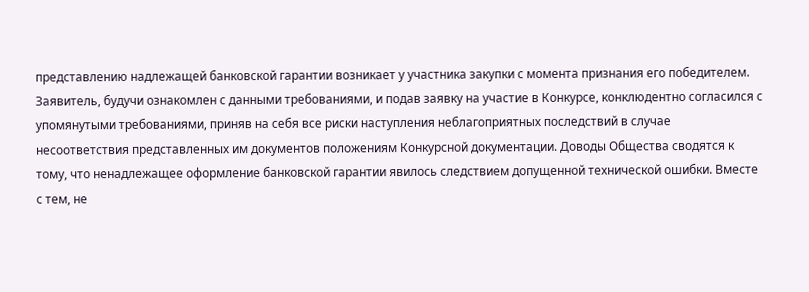представлению надлежащей банковской гарантии возникает у участника закупки с момента признания его победителем. Заявитель, будучи ознакомлен с данными требованиями, и подав заявку на участие в Конкурсе, конклюдентно согласился с упомянутыми требованиями, приняв на себя все риски наступления неблагоприятных последствий в случае несоответствия представленных им документов положениям Конкурсной документации. Доводы Общества сводятся к тому, что ненадлежащее оформление банковской гарантии явилось следствием допущенной технической ошибки. Вместе с тем, не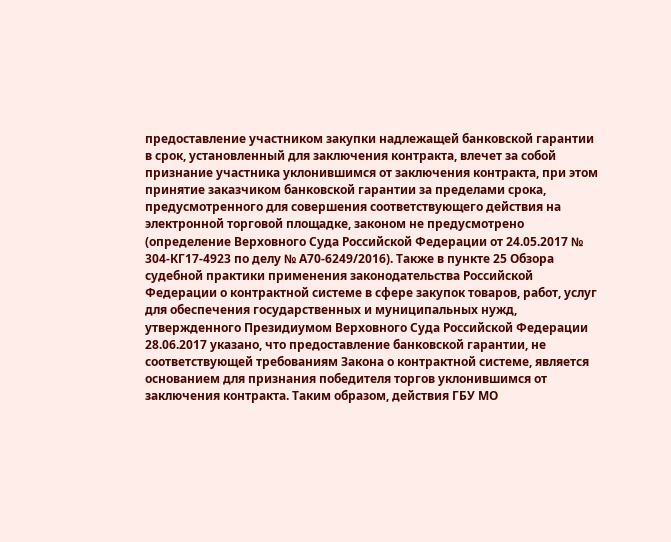предоставление участником закупки надлежащей банковской гарантии в срок, установленный для заключения контракта, влечет за собой признание участника уклонившимся от заключения контракта, при этом принятие заказчиком банковской гарантии за пределами срока, предусмотренного для совершения соответствующего действия на электронной торговой площадке, законом не предусмотрено (определение Верховного Суда Российской Федерации от 24.05.2017 № 304-КГ17-4923 по делу № А70-6249/2016). Также в пункте 25 Обзора судебной практики применения законодательства Российской Федерации о контрактной системе в сфере закупок товаров, работ, услуг для обеспечения государственных и муниципальных нужд, утвержденного Президиумом Верховного Суда Российской Федерации 28.06.2017 указано, что предоставление банковской гарантии, не соответствующей требованиям Закона о контрактной системе, является основанием для признания победителя торгов уклонившимся от заключения контракта. Таким образом, действия ГБУ МО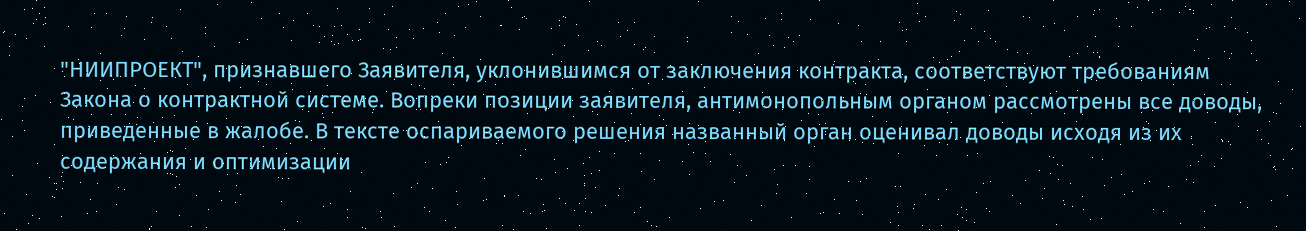"НИИПРОЕКТ", признавшего Заявителя, уклонившимся от заключения контракта, соответствуют требованиям Закона о контрактной системе. Вопреки позиции заявителя, антимонопольным органом рассмотрены все доводы, приведенные в жалобе. В тексте оспариваемого решения названный орган оценивал доводы исходя из их содержания и оптимизации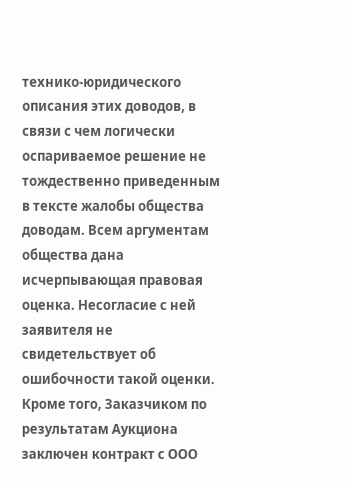технико-юридического описания этих доводов, в связи с чем логически оспариваемое решение не тождественно приведенным в тексте жалобы общества доводам. Всем аргументам общества дана исчерпывающая правовая оценка. Несогласие с ней заявителя не свидетельствует об ошибочности такой оценки. Кроме того, Заказчиком по результатам Аукциона заключен контракт с ООО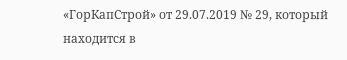«ГорКапСтрой» от 29.07.2019 № 29, который находится в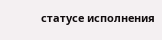статусе исполнения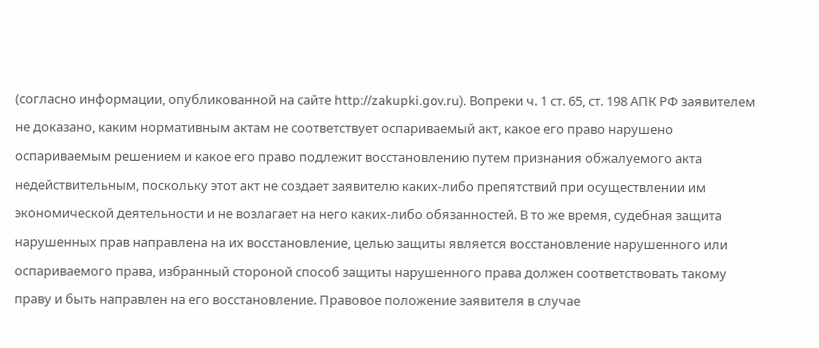(согласно информации, опубликованной на сайте http://zakupki.gov.ru). Вопреки ч. 1 ст. 65, ст. 198 АПК РФ заявителем не доказано, каким нормативным актам не соответствует оспариваемый акт, какое его право нарушено оспариваемым решением и какое его право подлежит восстановлению путем признания обжалуемого акта недействительным, поскольку этот акт не создает заявителю каких-либо препятствий при осуществлении им экономической деятельности и не возлагает на него каких-либо обязанностей. В то же время, судебная защита нарушенных прав направлена на их восстановление, целью защиты является восстановление нарушенного или оспариваемого права, избранный стороной способ защиты нарушенного права должен соответствовать такому праву и быть направлен на его восстановление. Правовое положение заявителя в случае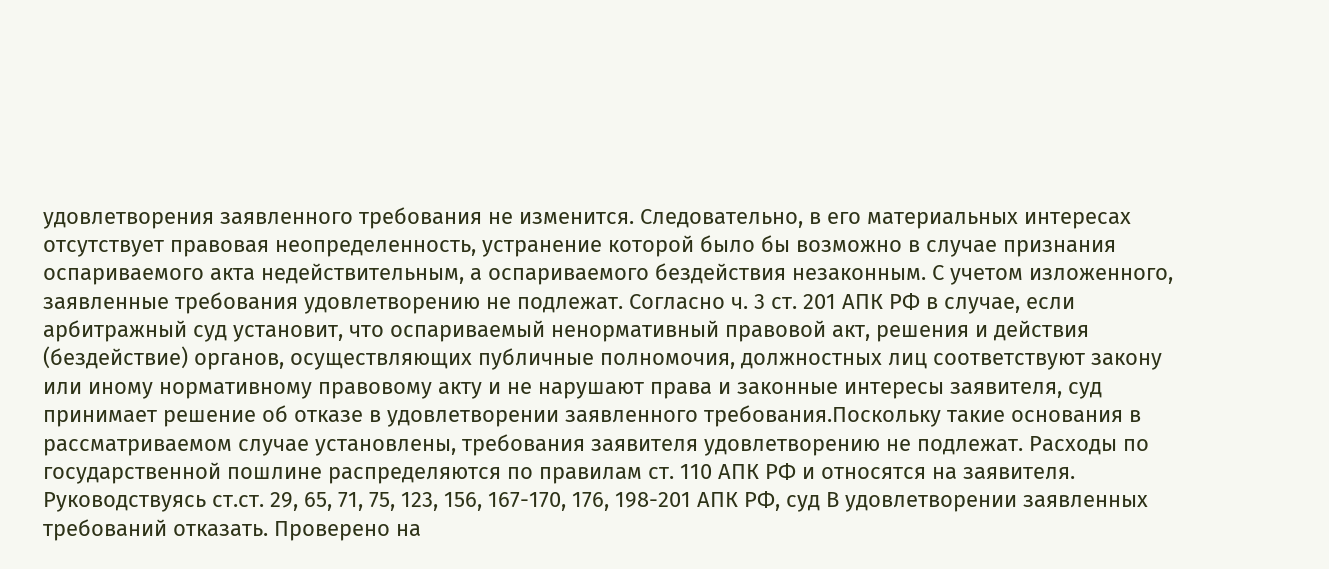удовлетворения заявленного требования не изменится. Следовательно, в его материальных интересах отсутствует правовая неопределенность, устранение которой было бы возможно в случае признания оспариваемого акта недействительным, а оспариваемого бездействия незаконным. С учетом изложенного, заявленные требования удовлетворению не подлежат. Согласно ч. 3 ст. 201 АПК РФ в случае, если арбитражный суд установит, что оспариваемый ненормативный правовой акт, решения и действия (бездействие) органов, осуществляющих публичные полномочия, должностных лиц соответствуют закону или иному нормативному правовому акту и не нарушают права и законные интересы заявителя, суд принимает решение об отказе в удовлетворении заявленного требования.Поскольку такие основания в рассматриваемом случае установлены, требования заявителя удовлетворению не подлежат. Расходы по государственной пошлине распределяются по правилам ст. 110 АПК РФ и относятся на заявителя. Руководствуясь ст.ст. 29, 65, 71, 75, 123, 156, 167-170, 176, 198-201 АПК РФ, суд В удовлетворении заявленных требований отказать. Проверено на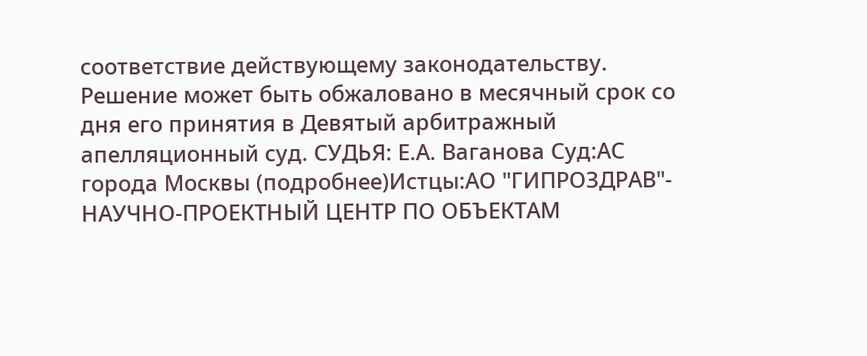соответствие действующему законодательству. Решение может быть обжаловано в месячный срок со дня его принятия в Девятый арбитражный апелляционный суд. СУДЬЯ: Е.А. Ваганова Суд:АС города Москвы (подробнее)Истцы:АО "ГИПРОЗДРАВ"- НАУЧНО-ПРОЕКТНЫЙ ЦЕНТР ПО ОБЪЕКТАМ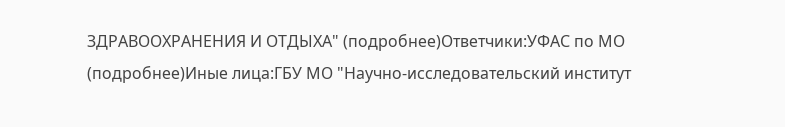ЗДРАВООХРАНЕНИЯ И ОТДЫХА" (подробнее)Ответчики:УФАС по МО (подробнее)Иные лица:ГБУ МО "Научно-исследовательский институт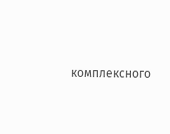комплексного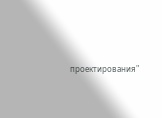проектирования"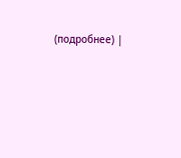(подробнее) |